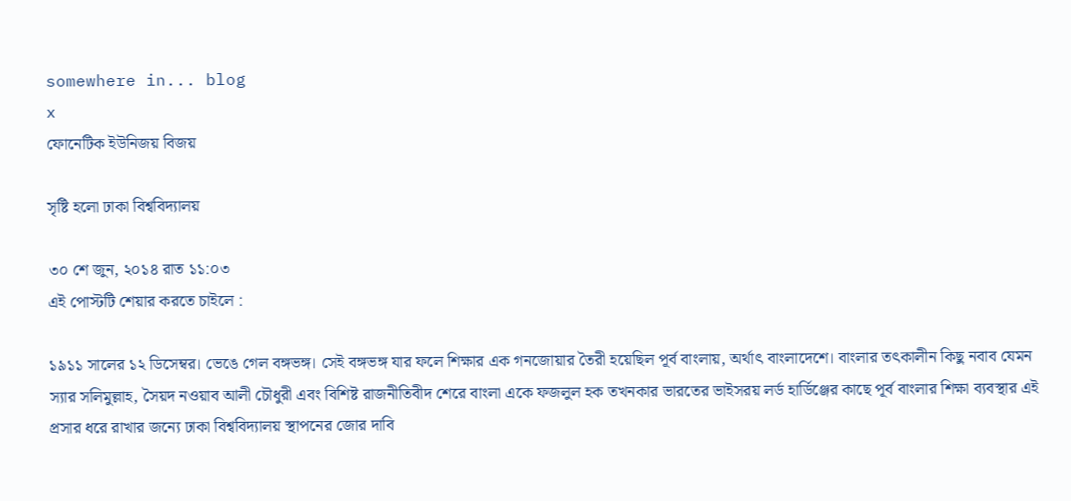somewhere in... blog
x
ফোনেটিক ইউনিজয় বিজয়

সৃষ্টি হলো ঢাকা বিশ্ববিদ্যালয়

৩০ শে জুন, ২০১৪ রাত ১১:০৩
এই পোস্টটি শেয়ার করতে চাইলে :

১৯১১ সালের ১২ ডিসেম্বর। ভেঙে গেল বঙ্গভঙ্গ। সেই বঙ্গভঙ্গ যার ফলে শিক্ষার এক গনজোয়ার তৈরী হয়েছিল পূর্ব বাংলায়, অর্থাৎ বাংলাদেশে। বাংলার তৎকালীন কিছু নবাব যেমন স্যার সলিমুল্লাহ, সৈয়দ নওয়াব আলী চৌধুরী এবং বিশিষ্ট রাজনীতিবীদ শেরে বাংলা একে ফজলুল হক তখনকার ভারতের ভাইসরয় লর্ড হার্ডিঞ্জের কাছে পূর্ব বাংলার শিক্ষা ব্যবস্থার এই প্রসার ধরে রাখার জন্যে ঢাকা বিশ্ববিদ্যালয় স্থাপনের জোর দাবি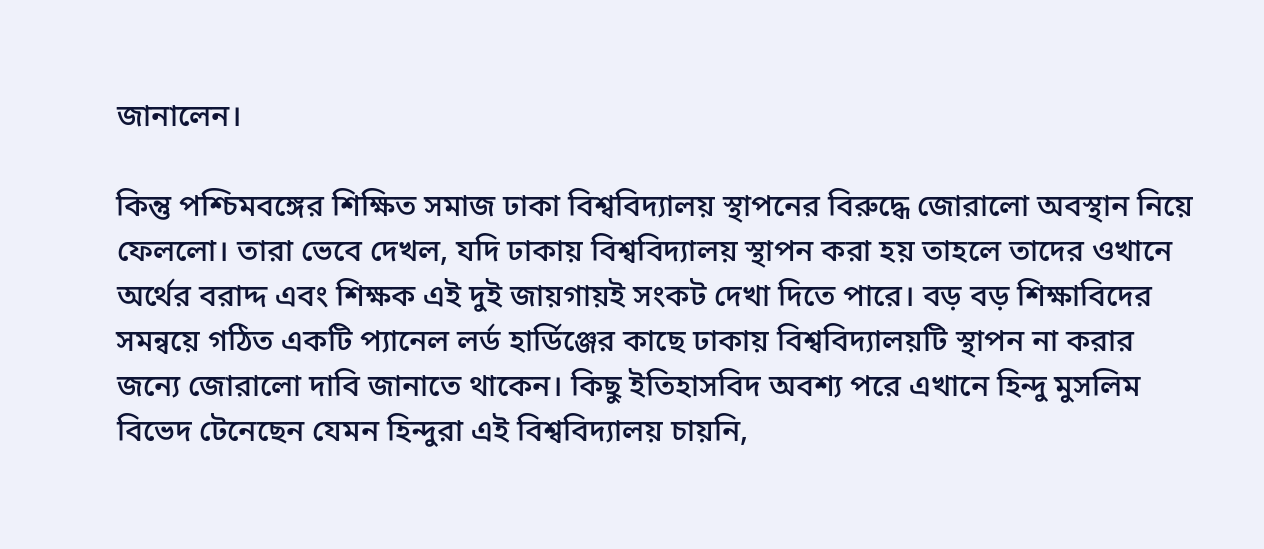জানালেন।

কিন্তু পশ্চিমবঙ্গের শিক্ষিত সমাজ ঢাকা বিশ্ববিদ্যালয় স্থাপনের বিরুদ্ধে জোরালো অবস্থান নিয়ে ফেললো। তারা ভেবে দেখল, যদি ঢাকায় বিশ্ববিদ্যালয় স্থাপন করা হয় তাহলে তাদের ওখানে অর্থের বরাদ্দ এবং শিক্ষক এই দুই জায়গায়ই সংকট দেখা দিতে পারে। বড় বড় শিক্ষাবিদের সমন্বয়ে গঠিত একটি প্যানেল লর্ড হার্ডিঞ্জের কাছে ঢাকায় বিশ্ববিদ্যালয়টি স্থাপন না করার জন্যে জোরালো দাবি জানাতে থাকেন। কিছু ইতিহাসবিদ অবশ্য পরে এখানে হিন্দু মুসলিম বিভেদ টেনেছেন যেমন হিন্দুরা এই বিশ্ববিদ্যালয় চায়নি,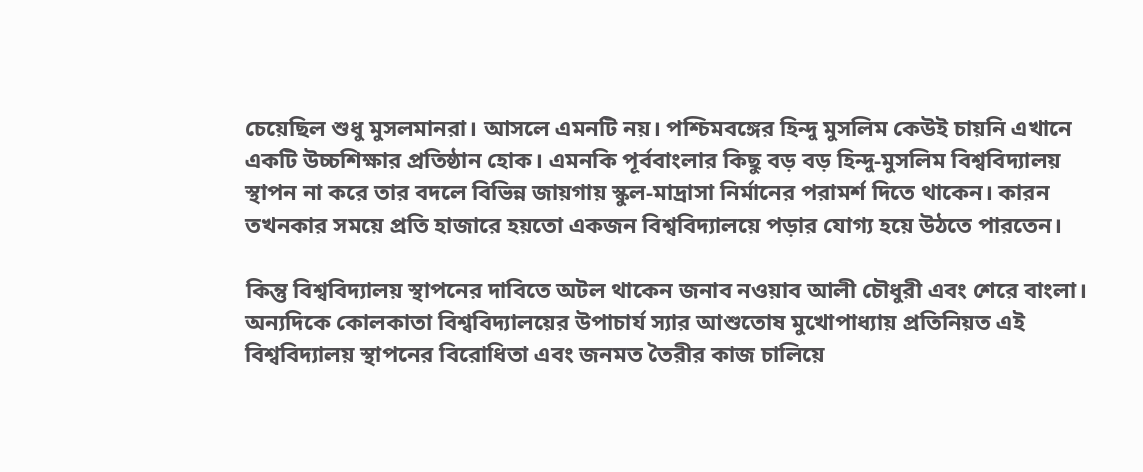চেয়েছিল শুধু মুসলমানরা। আসলে এমনটি নয়। পশ্চিমবঙ্গের হিন্দু মুসলিম কেউই চায়নি এখানে একটি উচ্চশিক্ষার প্রতিষ্ঠান হোক। এমনকি পূর্ববাংলার কিছু বড় বড় হিন্দু-মুসলিম বিশ্ববিদ্যালয় স্থাপন না করে তার বদলে বিভিন্ন জায়গায় স্কুল-মাদ্রাসা নির্মানের পরামর্শ দিতে থাকেন। কারন তখনকার সময়ে প্রতি হাজারে হয়তো একজন বিশ্ববিদ্যালয়ে পড়ার যোগ্য হয়ে উঠতে পারতেন।

কিন্তু বিশ্ববিদ্যালয় স্থাপনের দাবিতে অটল থাকেন জনাব নওয়াব আলী চৌধুরী এবং শেরে বাংলা। অন্যদিকে কোলকাতা বিশ্ববিদ্যালয়ের উপাচার্য স্যার আশুতোষ মুখোপাধ্যায় প্রতিনিয়ত এই বিশ্ববিদ্যালয় স্থাপনের বিরোধিতা এবং জনমত তৈরীর কাজ চালিয়ে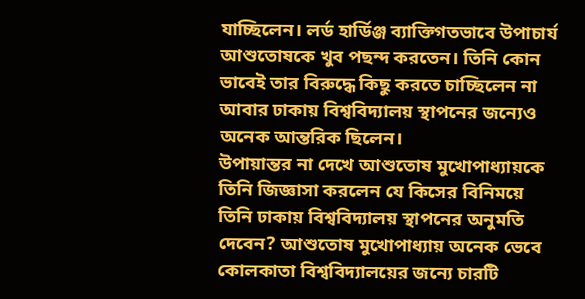যাচ্ছিলেন। লর্ড হার্ডিঞ্জ ব্যাক্তিগতভাবে উপাচার্য আশুতোষকে খুব পছন্দ করতেন। তিনি কোন ভাবেই তার বিরুদ্ধে কিছু করতে চাচ্ছিলেন না আবার ঢাকায় বিশ্ববিদ্যালয় স্থাপনের জন্যেও অনেক আন্তরিক ছিলেন।
উপায়ান্তর না দেখে আশুতোষ মুখোপাধ্যায়কে তিনি জিজ্ঞাসা করলেন যে কিসের বিনিময়ে তিনি ঢাকায় বিশ্ববিদ্যালয় স্থাপনের অনুমতি দেবেন? আশুতোষ মুখোপাধ্যায় অনেক ভেবে কোলকাতা বিশ্ববিদ্যালয়ের জন্যে চারটি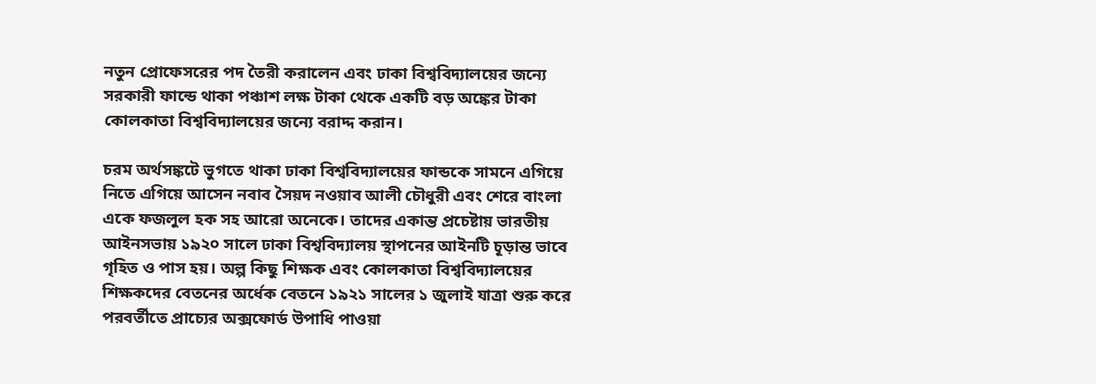নতুন প্রোফেসরের পদ তৈরী করালেন এবং ঢাকা বিশ্ববিদ্যালয়ের জন্যে সরকারী ফান্ডে থাকা পঞ্চাশ লক্ষ টাকা থেকে একটি বড় অঙ্কের টাকা কোলকাতা বিশ্ববিদ্যালয়ের জন্যে বরাদ্দ করান।

চরম অর্থসঙ্কটে ভুগতে থাকা ঢাকা বিশ্ববিদ্যালয়ের ফান্ডকে সামনে এগিয়ে নিতে এগিয়ে আসেন নবাব সৈয়দ নওয়াব আলী চৌধুরী এবং শেরে বাংলা একে ফজলুল হক সহ আরো অনেকে। তাদের একান্ত প্রচেষ্টায় ভারতীয় আইনসভায় ১৯২০ সালে ঢাকা বিশ্ববিদ্যালয় স্থাপনের আইনটি চূড়ান্ত ভাবে গৃহিত ও পাস হয়। অল্প কিছু শিক্ষক এবং কোলকাতা বিশ্ববিদ্যালয়ের শিক্ষকদের বেতনের অর্ধেক বেতনে ১৯২১ সালের ১ জুলাই যাত্রা শুরু করে পরবর্তীতে প্রাচ্যের অক্সফোর্ড উপাধি পাওয়া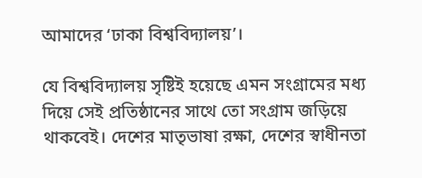আমাদের ‘ঢাকা বিশ্ববিদ্যালয়’।

যে বিশ্ববিদ্যালয় সৃষ্টিই হয়েছে এমন সংগ্রামের মধ্য দিয়ে সেই প্রতিষ্ঠানের সাথে তো সংগ্রাম জড়িয়ে থাকবেই। দেশের মাতৃভাষা রক্ষা, দেশের স্বাধীনতা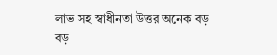লাভ সহ স্বাধীনতা উত্তর অনেক বড় বড়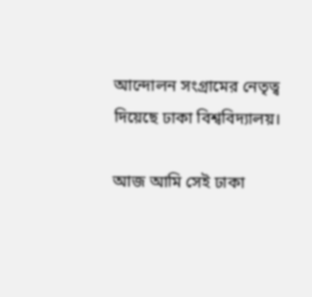আন্দোলন সংগ্রামের নেতৃত্ব দিয়েছে ঢাকা বিশ্ববিদ্যালয়।

আজ আমি সেই ঢাকা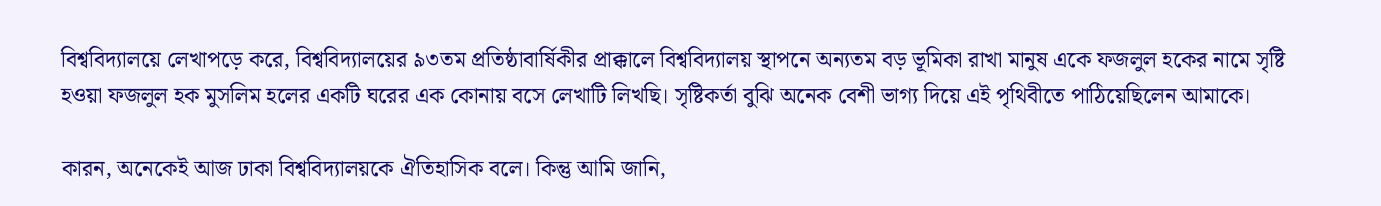বিশ্ববিদ্যালয়ে লেখাপড়ে করে, বিশ্ববিদ্যালয়ের ৯৩তম প্রতিষ্ঠাবার্ষিকীর প্রাক্কালে বিশ্ববিদ্যালয় স্থাপনে অন্যতম বড় ভূমিকা রাখা মানুষ একে ফজলুল হকের নামে সৃষ্টি হওয়া ফজলুল হক মুসলিম হলের একটি ঘরের এক কোনায় বসে লেখাটি লিখছি। সৃষ্টিকর্তা বুঝি অনেক বেশী ভাগ্য দিয়ে এই পৃথিবীতে পাঠিয়েছিলেন আমাকে।

কারন, অনেকেই আজ ঢাকা বিশ্ববিদ্যালয়কে ঐতিহাসিক বলে। কিন্তু আমি জানি,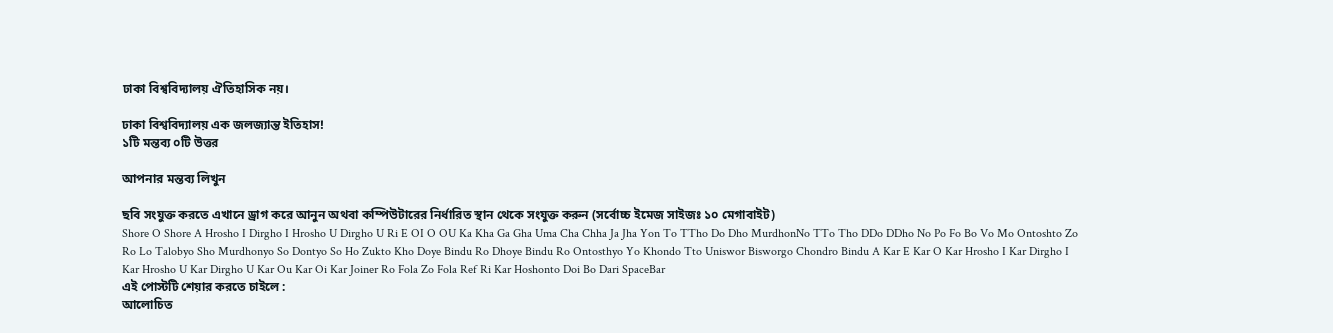ঢাকা বিশ্ববিদ্যালয় ঐতিহাসিক নয়।

ঢাকা বিশ্ববিদ্যালয় এক জলজ্যান্ত ইতিহাস!
১টি মন্তব্য ০টি উত্তর

আপনার মন্তব্য লিখুন

ছবি সংযুক্ত করতে এখানে ড্রাগ করে আনুন অথবা কম্পিউটারের নির্ধারিত স্থান থেকে সংযুক্ত করুন (সর্বোচ্চ ইমেজ সাইজঃ ১০ মেগাবাইট)
Shore O Shore A Hrosho I Dirgho I Hrosho U Dirgho U Ri E OI O OU Ka Kha Ga Gha Uma Cha Chha Ja Jha Yon To TTho Do Dho MurdhonNo TTo Tho DDo DDho No Po Fo Bo Vo Mo Ontoshto Zo Ro Lo Talobyo Sho Murdhonyo So Dontyo So Ho Zukto Kho Doye Bindu Ro Dhoye Bindu Ro Ontosthyo Yo Khondo Tto Uniswor Bisworgo Chondro Bindu A Kar E Kar O Kar Hrosho I Kar Dirgho I Kar Hrosho U Kar Dirgho U Kar Ou Kar Oi Kar Joiner Ro Fola Zo Fola Ref Ri Kar Hoshonto Doi Bo Dari SpaceBar
এই পোস্টটি শেয়ার করতে চাইলে :
আলোচিত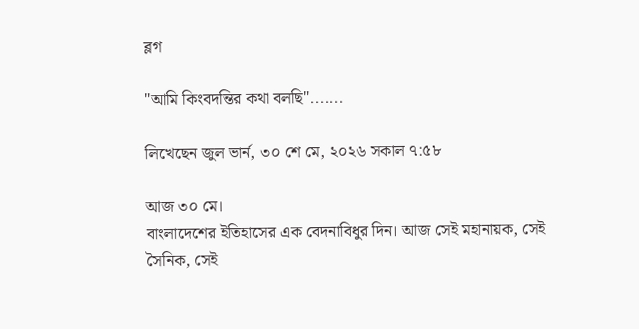ব্লগ

"আমি কিংবদন্তির কথা বলছি".......

লিখেছেন জুল ভার্ন, ৩০ শে মে, ২০২৬ সকাল ৭:৫৮

আজ ৩০ মে।
বাংলাদেশের ইতিহাসের এক বেদনাবিধুর দিন। আজ সেই মহানায়ক, সেই সৈনিক, সেই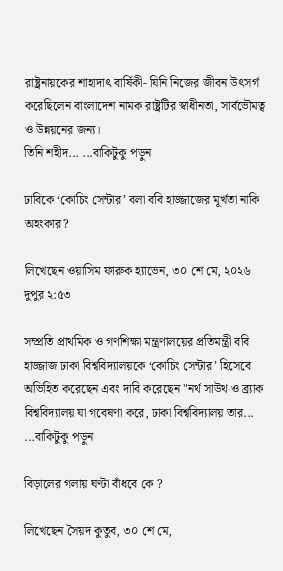রাষ্ট্রনায়কের শাহাদাৎ বার্ষিকী- যিনি নিজের জীবন উৎসর্গ করেছিলেন বাংলাদেশ নামক রাষ্ট্রটির স্বাধীনতা, সার্বভৌমত্ব ও উন্নয়নের জন্য।
তিনি শহীদ... ...বাকিটুকু পড়ুন

ঢাবিকে ‘কোচিং সেন্টার’ বলা ববি হাজ্জাজের মূর্খতা নাকি অহংকার?

লিখেছেন ওয়াসিম ফারুক হ্যাভেন, ৩০ শে মে, ২০২৬ দুপুর ২:৫৩

সম্প্রতি প্রাথমিক ও গণশিক্ষা মন্ত্রণালয়ের প্রতিমন্ত্রী ববি হাজ্জাজ ঢাকা বিশ্ববিদ্যালয়কে ‘কোচিং সেন্টার’ হিসেবে অভিহিত করেছেন এবং দাবি করেছেন "নর্থ সাউথ ও ব্র্যাক বিশ্ববিদ্যালয় যা গবেষণা করে, ঢাকা বিশ্ববিদ্যালয় তার... ...বাকিটুকু পড়ুন

বিড়ালের গলায় ঘণ্টা বাঁধবে কে ?

লিখেছেন সৈয়দ কুতুব, ৩০ শে মে,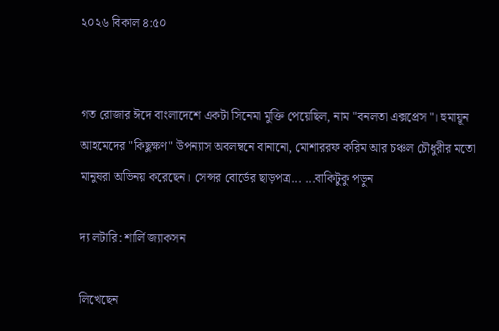২০২৬ বিকাল ৪:৫০


গত রোজার ঈদে বাংলাদেশে একটা সিনেমা মুক্তি পেয়েছিল, নাম "বনলতা এক্সপ্রেস"। হুমায়ূন আহমেদের "কিছুক্ষণ" উপন্যাস অবলম্বনে বানানো, মোশাররফ করিম আর চঞ্চল চৌধুরীর মতো মানুষরা অভিনয় করেছেন। সেন্সর বোর্ডের ছাড়পত্র... ...বাকিটুকু পড়ুন

দ্য লটারি: শার্লি জ্যাকসন

লিখেছেন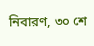নিবারণ, ৩০ শে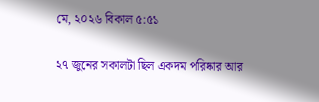মে, ২০২৬ বিকাল ৫:৫১

২৭ জুনের সকালটা ছিল একদম পরিষ্কার আর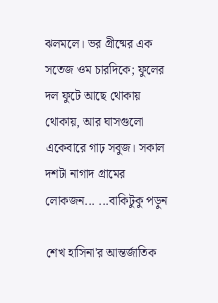ঝলমলে। ভর গ্রীষ্মের এক সতেজ ওম চারদিকে; ফুলের দল ফুটে আছে থোকায় থোকায়, আর ঘাসগুলো একেবারে গাঢ় সবুজ। সকাল দশটা নাগাদ গ্রামের লোকজন... ...বাকিটুকু পড়ুন

শেখ হাসিনা'র আন্তর্জাতিক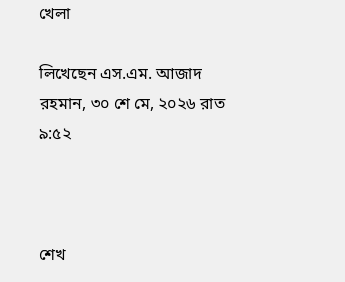খেলা

লিখেছেন এস.এম. আজাদ রহমান, ৩০ শে মে, ২০২৬ রাত ৯:৫২



শেখ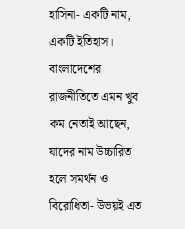হাসিনা- একটি নাম, একটি ইতিহাস। বাংলাদেশের রাজনীতিতে এমন খুব কম নেতাই আছেন, যাদের নাম উচ্চারিত হলে সমর্থন ও বিরোধিতা- উভয়ই এত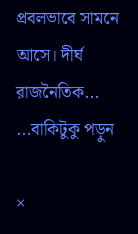প্রবলভাবে সামনে আসে। দীর্ঘ রাজনৈতিক... ...বাকিটুকু পড়ুন

×